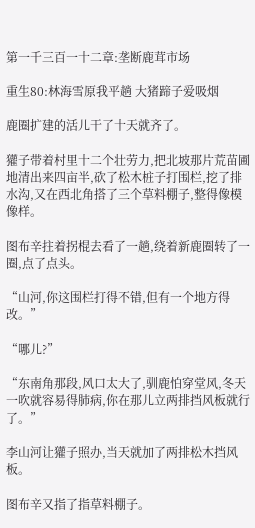第一千三百一十二章:垄断鹿茸市场

重生80:林海雪原我平趟 大猪蹄子爱吸烟

鹿圈扩建的活儿干了十天就齐了。

獾子带着村里十二个壮劳力,把北坡那片荒苗圃地清出来四亩半,砍了松木桩子打围栏,挖了排水沟,又在西北角搭了三个草料棚子,整得像模像样。

图布辛拄着拐棍去看了一趟,绕着新鹿圈转了一圈,点了点头。

“山河,你这围栏打得不错,但有一个地方得改。”

“哪儿?”

“东南角那段,风口太大了,驯鹿怕穿堂风,冬天一吹就容易得肺病,你在那儿立两排挡风板就行了。”

李山河让獾子照办,当天就加了两排松木挡风板。

图布辛又指了指草料棚子。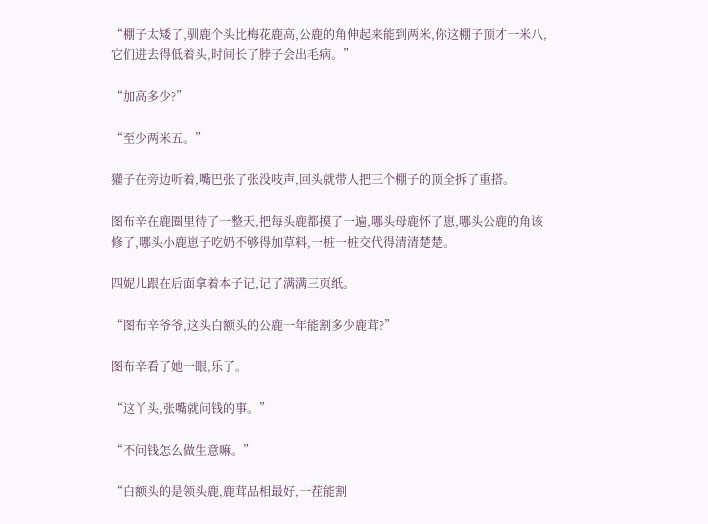“棚子太矮了,驯鹿个头比梅花鹿高,公鹿的角伸起来能到两米,你这棚子顶才一米八,它们进去得低着头,时间长了脖子会出毛病。”

“加高多少?”

“至少两米五。”

獾子在旁边听着,嘴巴张了张没吱声,回头就带人把三个棚子的顶全拆了重搭。

图布辛在鹿圈里待了一整天,把每头鹿都摸了一遍,哪头母鹿怀了崽,哪头公鹿的角该修了,哪头小鹿崽子吃奶不够得加草料,一桩一桩交代得清清楚楚。

四妮儿跟在后面拿着本子记,记了满满三页纸。

“图布辛爷爷,这头白额头的公鹿一年能割多少鹿茸?”

图布辛看了她一眼,乐了。

“这丫头,张嘴就问钱的事。”

“不问钱怎么做生意嘛。”

“白额头的是领头鹿,鹿茸品相最好,一茬能割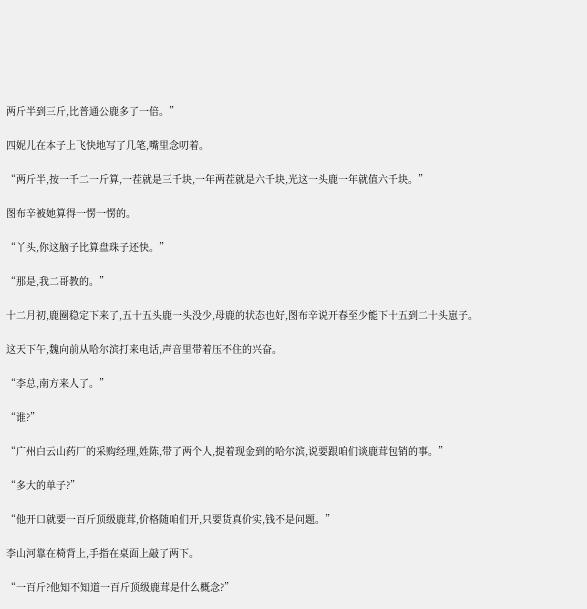两斤半到三斤,比普通公鹿多了一倍。”

四妮儿在本子上飞快地写了几笔,嘴里念叨着。

“两斤半,按一千二一斤算,一茬就是三千块,一年两茬就是六千块,光这一头鹿一年就值六千块。”

图布辛被她算得一愣一愣的。

“丫头,你这脑子比算盘珠子还快。”

“那是,我二哥教的。”

十二月初,鹿圈稳定下来了,五十五头鹿一头没少,母鹿的状态也好,图布辛说开春至少能下十五到二十头崽子。

这天下午,魏向前从哈尔滨打来电话,声音里带着压不住的兴奋。

“李总,南方来人了。”

“谁?”

“广州白云山药厂的采购经理,姓陈,带了两个人,提着现金到的哈尔滨,说要跟咱们谈鹿茸包销的事。”

“多大的单子?”

“他开口就要一百斤顶级鹿茸,价格随咱们开,只要货真价实,钱不是问题。”

李山河靠在椅背上,手指在桌面上敲了两下。

“一百斤?他知不知道一百斤顶级鹿茸是什么概念?”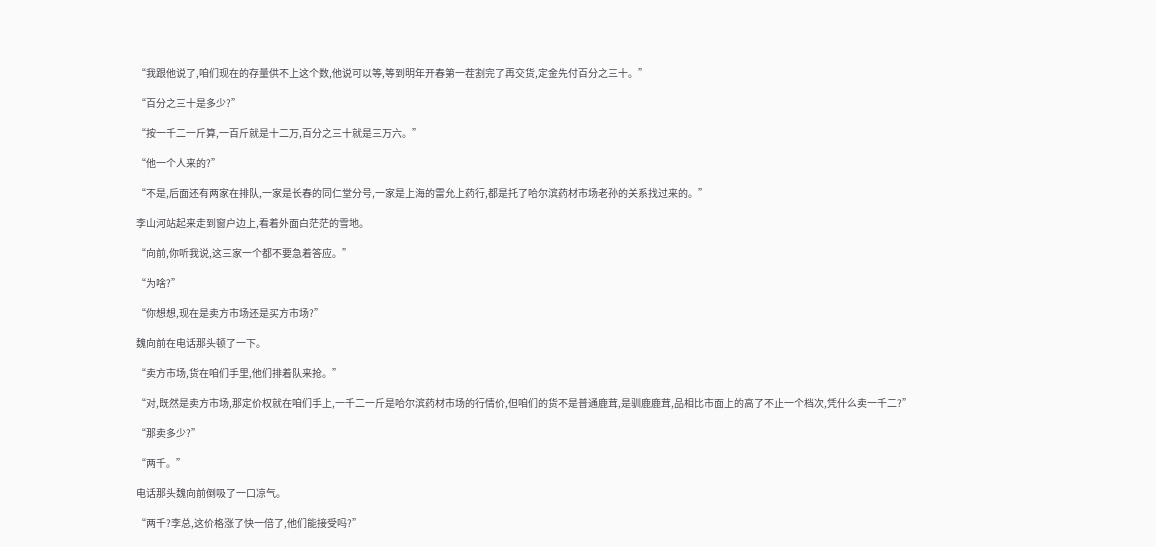“我跟他说了,咱们现在的存量供不上这个数,他说可以等,等到明年开春第一茬割完了再交货,定金先付百分之三十。”

“百分之三十是多少?”

“按一千二一斤算,一百斤就是十二万,百分之三十就是三万六。”

“他一个人来的?”

“不是,后面还有两家在排队,一家是长春的同仁堂分号,一家是上海的雷允上药行,都是托了哈尔滨药材市场老孙的关系找过来的。”

李山河站起来走到窗户边上,看着外面白茫茫的雪地。

“向前,你听我说,这三家一个都不要急着答应。”

“为啥?”

“你想想,现在是卖方市场还是买方市场?”

魏向前在电话那头顿了一下。

“卖方市场,货在咱们手里,他们排着队来抢。”

“对,既然是卖方市场,那定价权就在咱们手上,一千二一斤是哈尔滨药材市场的行情价,但咱们的货不是普通鹿茸,是驯鹿鹿茸,品相比市面上的高了不止一个档次,凭什么卖一千二?”

“那卖多少?”

“两千。”

电话那头魏向前倒吸了一口凉气。

“两千?李总,这价格涨了快一倍了,他们能接受吗?”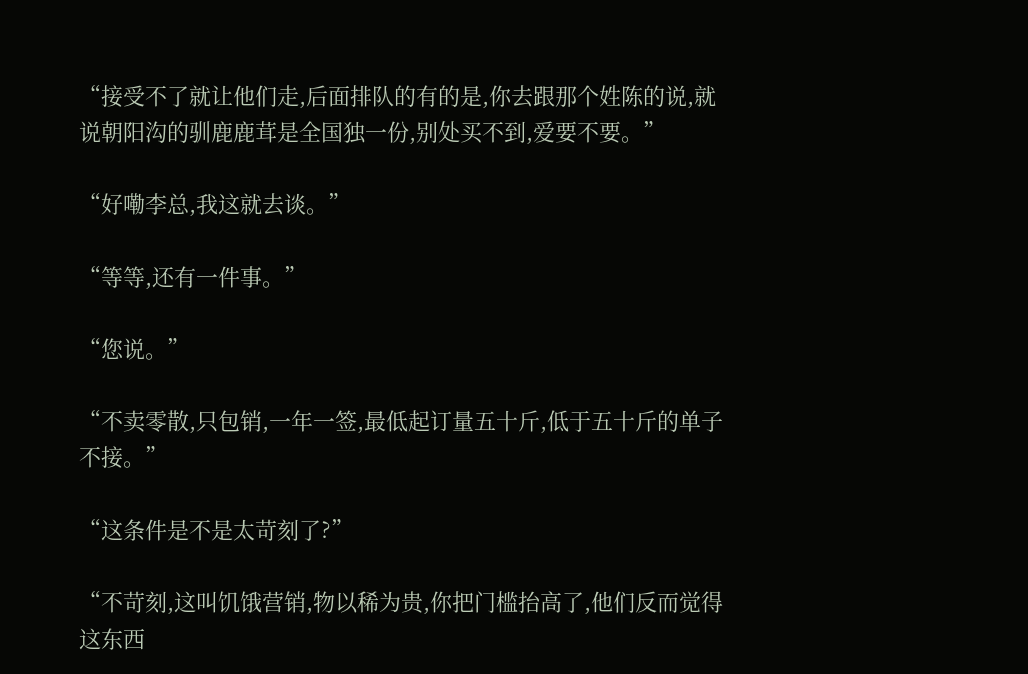“接受不了就让他们走,后面排队的有的是,你去跟那个姓陈的说,就说朝阳沟的驯鹿鹿茸是全国独一份,别处买不到,爱要不要。”

“好嘞李总,我这就去谈。”

“等等,还有一件事。”

“您说。”

“不卖零散,只包销,一年一签,最低起订量五十斤,低于五十斤的单子不接。”

“这条件是不是太苛刻了?”

“不苛刻,这叫饥饿营销,物以稀为贵,你把门槛抬高了,他们反而觉得这东西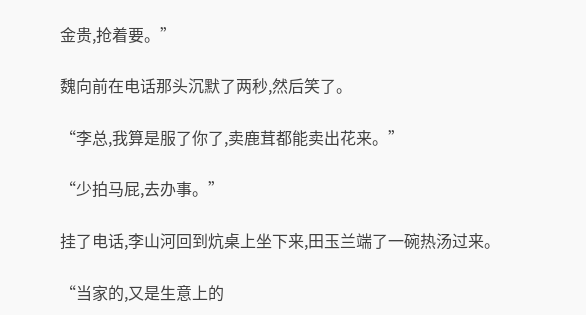金贵,抢着要。”

魏向前在电话那头沉默了两秒,然后笑了。

“李总,我算是服了你了,卖鹿茸都能卖出花来。”

“少拍马屁,去办事。”

挂了电话,李山河回到炕桌上坐下来,田玉兰端了一碗热汤过来。

“当家的,又是生意上的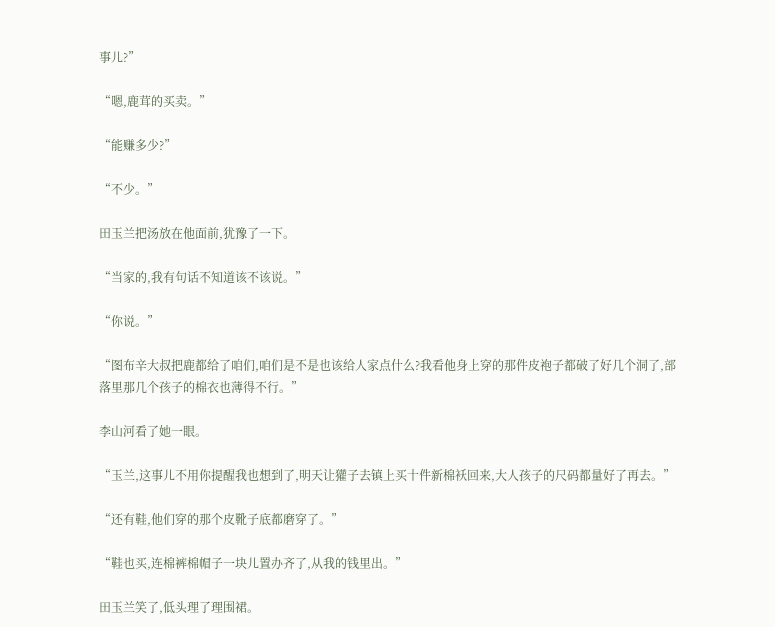事儿?”

“嗯,鹿茸的买卖。”

“能赚多少?”

“不少。”

田玉兰把汤放在他面前,犹豫了一下。

“当家的,我有句话不知道该不该说。”

“你说。”

“图布辛大叔把鹿都给了咱们,咱们是不是也该给人家点什么?我看他身上穿的那件皮袍子都破了好几个洞了,部落里那几个孩子的棉衣也薄得不行。”

李山河看了她一眼。

“玉兰,这事儿不用你提醒我也想到了,明天让獾子去镇上买十件新棉袄回来,大人孩子的尺码都量好了再去。”

“还有鞋,他们穿的那个皮靴子底都磨穿了。”

“鞋也买,连棉裤棉帽子一块儿置办齐了,从我的钱里出。”

田玉兰笑了,低头理了理围裙。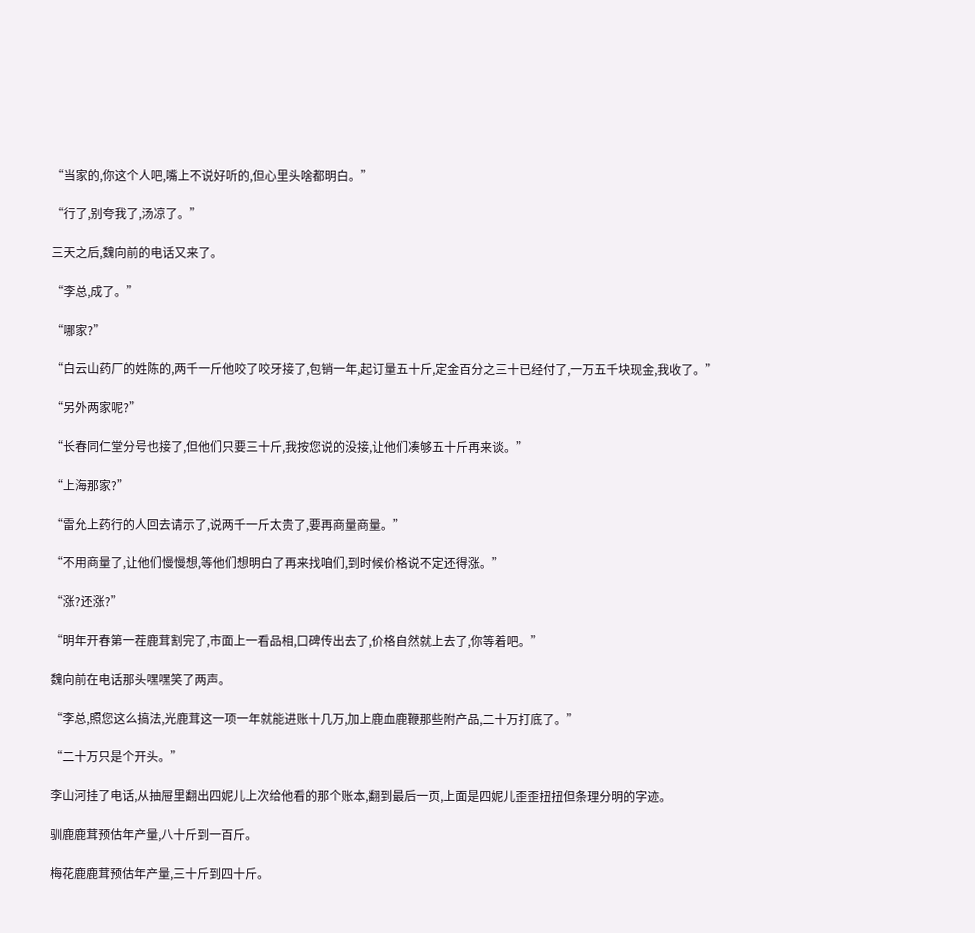“当家的,你这个人吧,嘴上不说好听的,但心里头啥都明白。”

“行了,别夸我了,汤凉了。”

三天之后,魏向前的电话又来了。

“李总,成了。”

“哪家?”

“白云山药厂的姓陈的,两千一斤他咬了咬牙接了,包销一年,起订量五十斤,定金百分之三十已经付了,一万五千块现金,我收了。”

“另外两家呢?”

“长春同仁堂分号也接了,但他们只要三十斤,我按您说的没接,让他们凑够五十斤再来谈。”

“上海那家?”

“雷允上药行的人回去请示了,说两千一斤太贵了,要再商量商量。”

“不用商量了,让他们慢慢想,等他们想明白了再来找咱们,到时候价格说不定还得涨。”

“涨?还涨?”

“明年开春第一茬鹿茸割完了,市面上一看品相,口碑传出去了,价格自然就上去了,你等着吧。”

魏向前在电话那头嘿嘿笑了两声。

“李总,照您这么搞法,光鹿茸这一项一年就能进账十几万,加上鹿血鹿鞭那些附产品,二十万打底了。”

“二十万只是个开头。”

李山河挂了电话,从抽屉里翻出四妮儿上次给他看的那个账本,翻到最后一页,上面是四妮儿歪歪扭扭但条理分明的字迹。

驯鹿鹿茸预估年产量,八十斤到一百斤。

梅花鹿鹿茸预估年产量,三十斤到四十斤。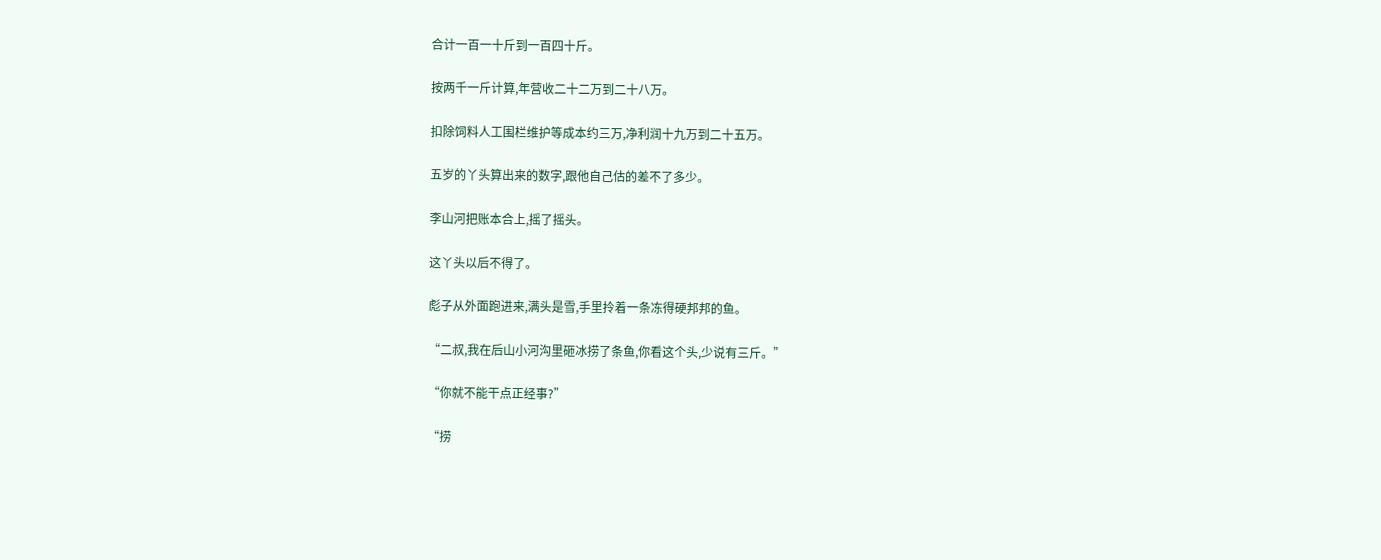合计一百一十斤到一百四十斤。

按两千一斤计算,年营收二十二万到二十八万。

扣除饲料人工围栏维护等成本约三万,净利润十九万到二十五万。

五岁的丫头算出来的数字,跟他自己估的差不了多少。

李山河把账本合上,摇了摇头。

这丫头以后不得了。

彪子从外面跑进来,满头是雪,手里拎着一条冻得硬邦邦的鱼。

“二叔,我在后山小河沟里砸冰捞了条鱼,你看这个头,少说有三斤。”

“你就不能干点正经事?”

“捞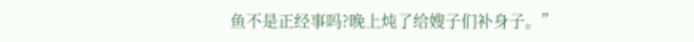鱼不是正经事吗?晚上炖了给嫂子们补身子。”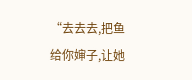“去去去,把鱼给你婶子,让她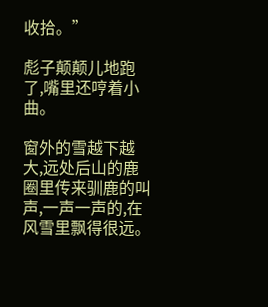收拾。”

彪子颠颠儿地跑了,嘴里还哼着小曲。

窗外的雪越下越大,远处后山的鹿圈里传来驯鹿的叫声,一声一声的,在风雪里飘得很远。